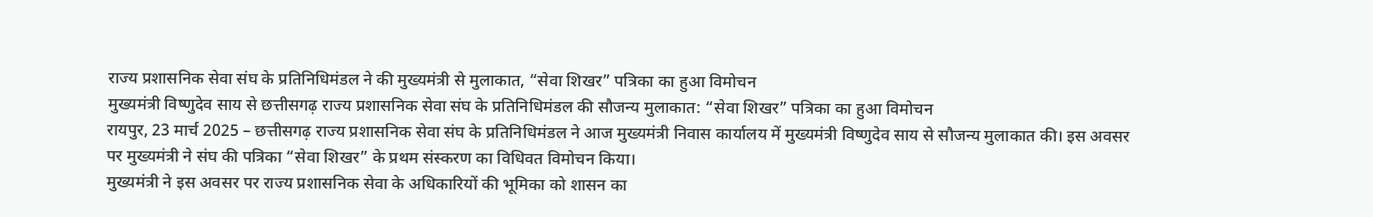राज्य प्रशासनिक सेवा संघ के प्रतिनिधिमंडल ने की मुख्यमंत्री से मुलाकात, “सेवा शिखर” पत्रिका का हुआ विमोचन
मुख्यमंत्री विष्णुदेव साय से छत्तीसगढ़ राज्य प्रशासनिक सेवा संघ के प्रतिनिधिमंडल की सौजन्य मुलाकात: “सेवा शिखर” पत्रिका का हुआ विमोचन
रायपुर, 23 मार्च 2025 – छत्तीसगढ़ राज्य प्रशासनिक सेवा संघ के प्रतिनिधिमंडल ने आज मुख्यमंत्री निवास कार्यालय में मुख्यमंत्री विष्णुदेव साय से सौजन्य मुलाकात की। इस अवसर पर मुख्यमंत्री ने संघ की पत्रिका “सेवा शिखर” के प्रथम संस्करण का विधिवत विमोचन किया।
मुख्यमंत्री ने इस अवसर पर राज्य प्रशासनिक सेवा के अधिकारियों की भूमिका को शासन का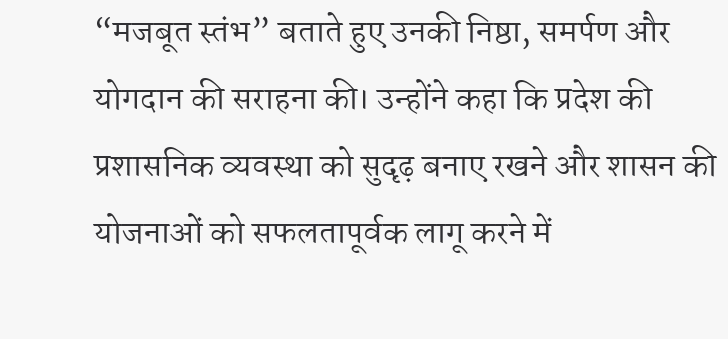“मजबूत स्तंभ” बताते हुए उनकी निष्ठा, समर्पण और योगदान की सराहना की। उन्होंने कहा कि प्रदेश की प्रशासनिक व्यवस्था को सुदृढ़ बनाए रखने और शासन की योजनाओं को सफलतापूर्वक लागू करने में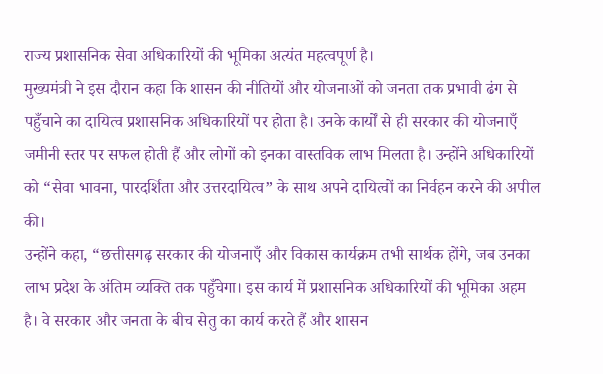राज्य प्रशासनिक सेवा अधिकारियों की भूमिका अत्यंत महत्वपूर्ण है।
मुख्यमंत्री ने इस दौरान कहा कि शासन की नीतियों और योजनाओं को जनता तक प्रभावी ढंग से पहुँचाने का दायित्व प्रशासनिक अधिकारियों पर होता है। उनके कार्यों से ही सरकार की योजनाएँ जमीनी स्तर पर सफल होती हैं और लोगों को इनका वास्तविक लाभ मिलता है। उन्होंने अधिकारियों को “सेवा भावना, पारदर्शिता और उत्तरदायित्व” के साथ अपने दायित्वों का निर्वहन करने की अपील की।
उन्होंने कहा, “छत्तीसगढ़ सरकार की योजनाएँ और विकास कार्यक्रम तभी सार्थक होंगे, जब उनका लाभ प्रदेश के अंतिम व्यक्ति तक पहुँचेगा। इस कार्य में प्रशासनिक अधिकारियों की भूमिका अहम है। वे सरकार और जनता के बीच सेतु का कार्य करते हैं और शासन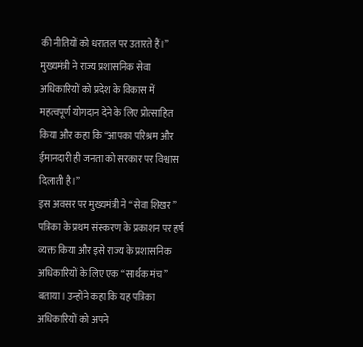की नीतियों को धरातल पर उतारते हैं।”
मुख्यमंत्री ने राज्य प्रशासनिक सेवा अधिकारियों को प्रदेश के विकास में महत्वपूर्ण योगदान देने के लिए प्रोत्साहित किया और कहा कि “आपका परिश्रम और ईमानदारी ही जनता को सरकार पर विश्वास दिलाती है।”
इस अवसर पर मुख्यमंत्री ने “सेवा शिखर” पत्रिका के प्रथम संस्करण के प्रकाशन पर हर्ष व्यक्त किया और इसे राज्य के प्रशासनिक अधिकारियों के लिए एक “सार्थक मंच” बताया। उन्होंने कहा कि यह पत्रिका अधिकारियों को अपने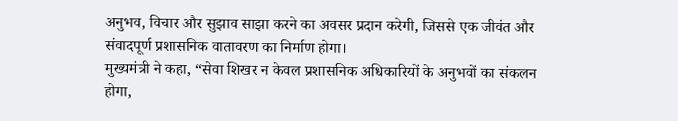अनुभव, विचार और सुझाव साझा करने का अवसर प्रदान करेगी, जिससे एक जीवंत और संवादपूर्ण प्रशासनिक वातावरण का निर्माण होगा।
मुख्यमंत्री ने कहा, “सेवा शिखर न केवल प्रशासनिक अधिकारियों के अनुभवों का संकलन होगा,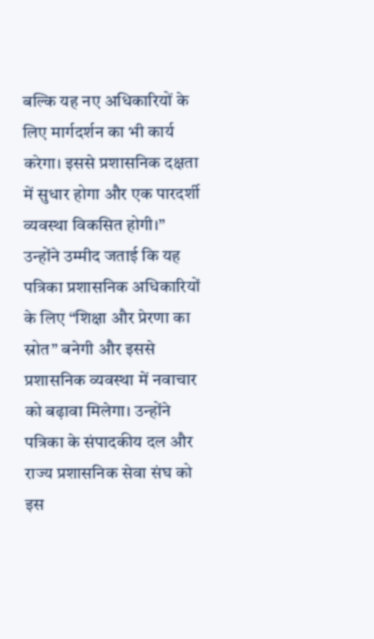बल्कि यह नए अधिकारियों के लिए मार्गदर्शन का भी कार्य करेगा। इससे प्रशासनिक दक्षता में सुधार होगा और एक पारदर्शी व्यवस्था विकसित होगी।”
उन्होंने उम्मीद जताई कि यह पत्रिका प्रशासनिक अधिकारियों के लिए “शिक्षा और प्रेरणा का स्रोत” बनेगी और इससे प्रशासनिक व्यवस्था में नवाचार को बढ़ावा मिलेगा। उन्होंने पत्रिका के संपादकीय दल और राज्य प्रशासनिक सेवा संघ को इस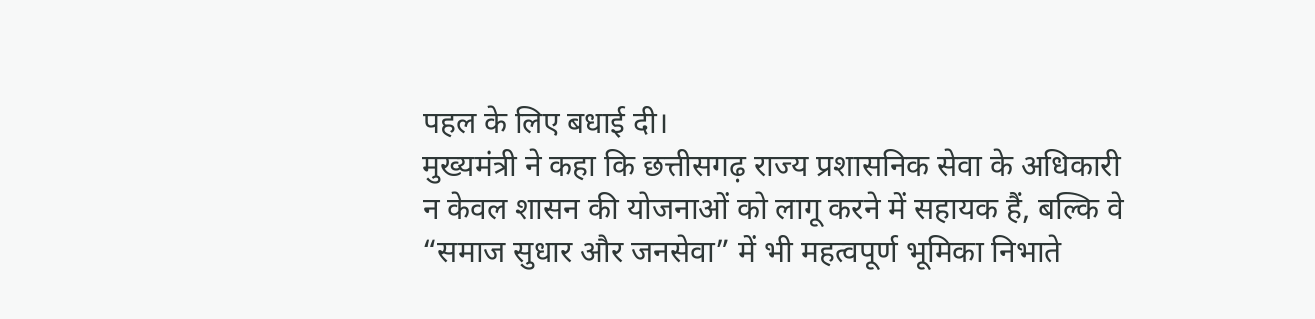पहल के लिए बधाई दी।
मुख्यमंत्री ने कहा कि छत्तीसगढ़ राज्य प्रशासनिक सेवा के अधिकारी न केवल शासन की योजनाओं को लागू करने में सहायक हैं, बल्कि वे “समाज सुधार और जनसेवा” में भी महत्वपूर्ण भूमिका निभाते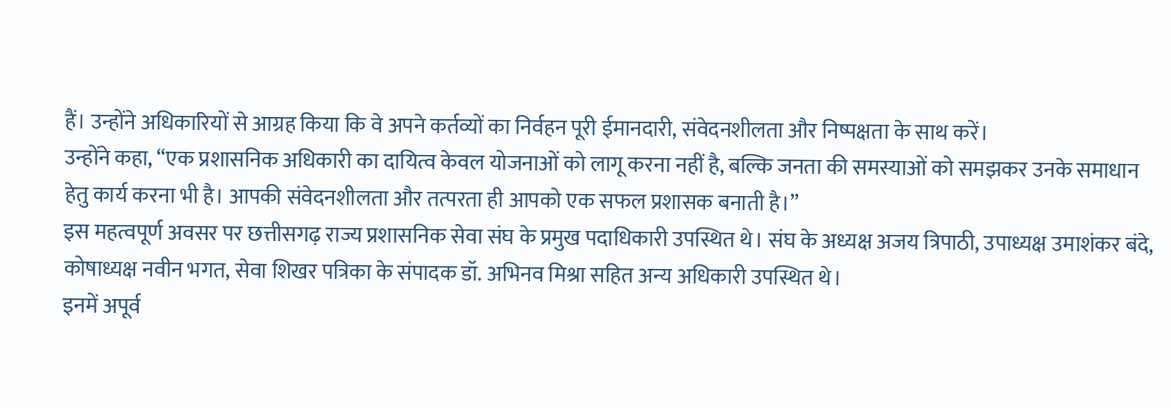हैं। उन्होंने अधिकारियों से आग्रह किया कि वे अपने कर्तव्यों का निर्वहन पूरी ईमानदारी, संवेदनशीलता और निष्पक्षता के साथ करें।
उन्होंने कहा, “एक प्रशासनिक अधिकारी का दायित्व केवल योजनाओं को लागू करना नहीं है, बल्कि जनता की समस्याओं को समझकर उनके समाधान हेतु कार्य करना भी है। आपकी संवेदनशीलता और तत्परता ही आपको एक सफल प्रशासक बनाती है।”
इस महत्वपूर्ण अवसर पर छत्तीसगढ़ राज्य प्रशासनिक सेवा संघ के प्रमुख पदाधिकारी उपस्थित थे। संघ के अध्यक्ष अजय त्रिपाठी, उपाध्यक्ष उमाशंकर बंदे, कोषाध्यक्ष नवीन भगत, सेवा शिखर पत्रिका के संपादक डॉ. अभिनव मिश्रा सहित अन्य अधिकारी उपस्थित थे।
इनमें अपूर्व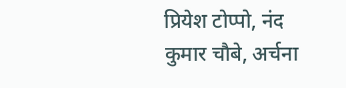प्रियेश टोप्पो, नंद कुमार चौबे, अर्चना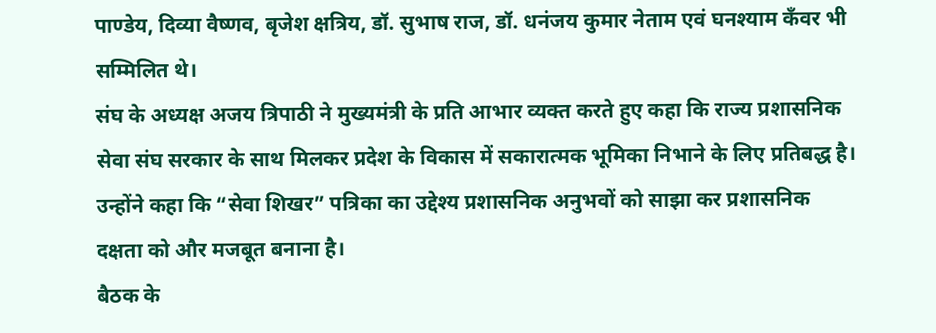पाण्डेय, दिव्या वैष्णव, बृजेश क्षत्रिय, डॉ. सुभाष राज, डॉ. धनंजय कुमार नेताम एवं घनश्याम कँवर भी सम्मिलित थे।
संघ के अध्यक्ष अजय त्रिपाठी ने मुख्यमंत्री के प्रति आभार व्यक्त करते हुए कहा कि राज्य प्रशासनिक सेवा संघ सरकार के साथ मिलकर प्रदेश के विकास में सकारात्मक भूमिका निभाने के लिए प्रतिबद्ध है। उन्होंने कहा कि “सेवा शिखर” पत्रिका का उद्देश्य प्रशासनिक अनुभवों को साझा कर प्रशासनिक दक्षता को और मजबूत बनाना है।
बैठक के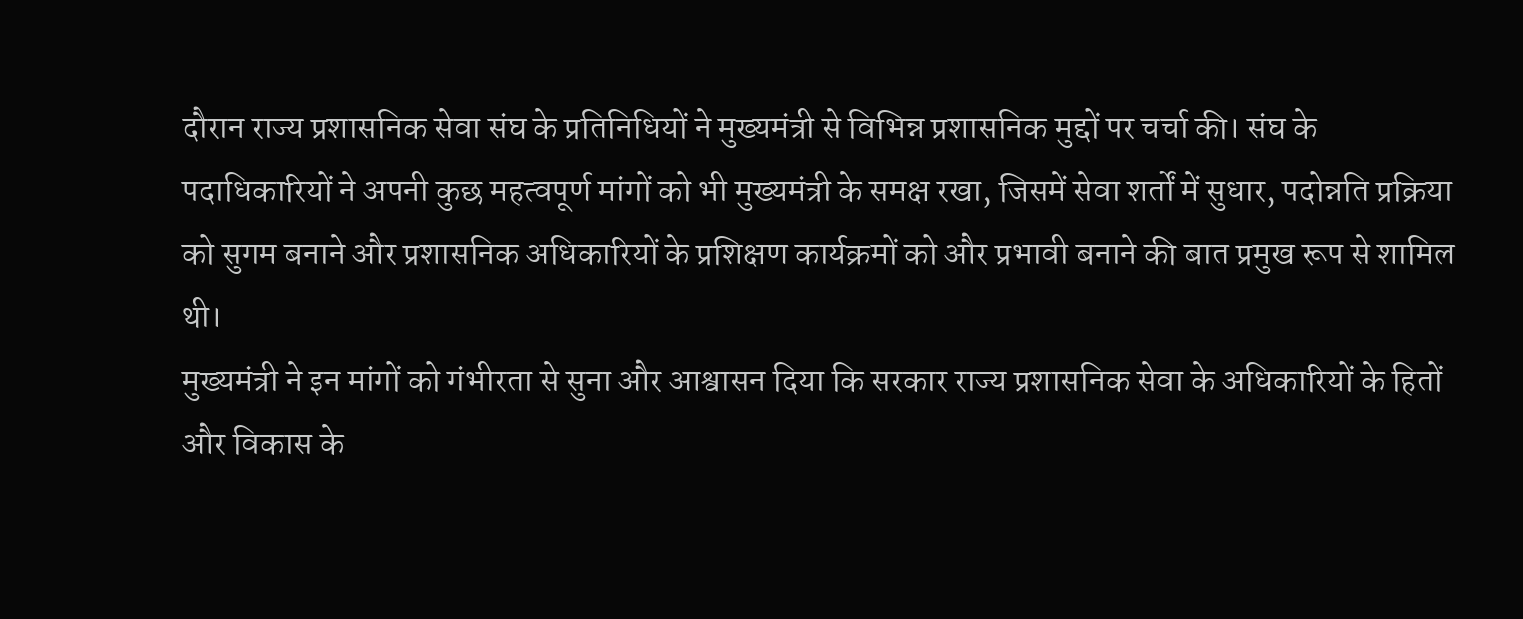दौरान राज्य प्रशासनिक सेवा संघ के प्रतिनिधियों ने मुख्यमंत्री से विभिन्न प्रशासनिक मुद्दों पर चर्चा की। संघ के पदाधिकारियों ने अपनी कुछ महत्वपूर्ण मांगों को भी मुख्यमंत्री के समक्ष रखा, जिसमें सेवा शर्तों में सुधार, पदोन्नति प्रक्रिया को सुगम बनाने और प्रशासनिक अधिकारियों के प्रशिक्षण कार्यक्रमों को और प्रभावी बनाने की बात प्रमुख रूप से शामिल थी।
मुख्यमंत्री ने इन मांगों को गंभीरता से सुना और आश्वासन दिया कि सरकार राज्य प्रशासनिक सेवा के अधिकारियों के हितों और विकास के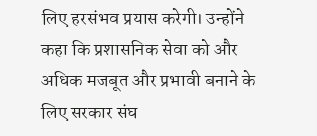लिए हरसंभव प्रयास करेगी। उन्होंने कहा कि प्रशासनिक सेवा को और अधिक मजबूत और प्रभावी बनाने के लिए सरकार संघ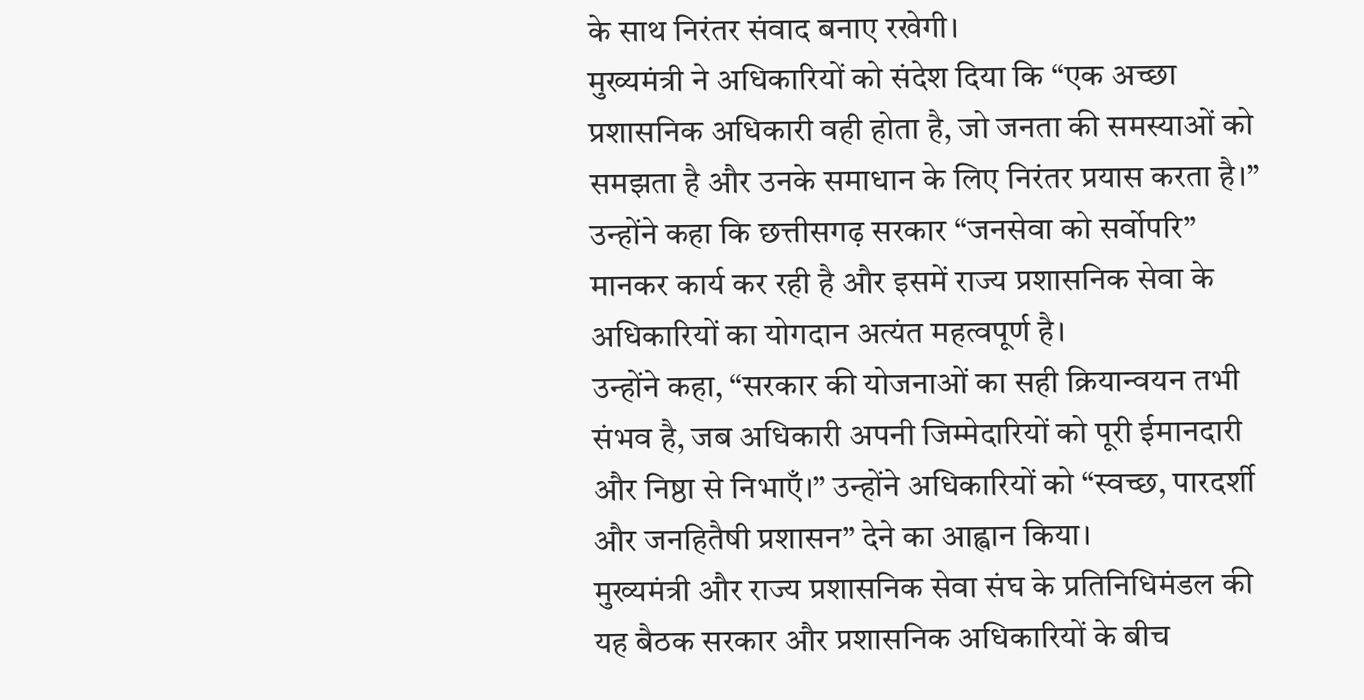के साथ निरंतर संवाद बनाए रखेगी।
मुख्यमंत्री ने अधिकारियों को संदेश दिया कि “एक अच्छा प्रशासनिक अधिकारी वही होता है, जो जनता की समस्याओं को समझता है और उनके समाधान के लिए निरंतर प्रयास करता है।” उन्होंने कहा कि छत्तीसगढ़ सरकार “जनसेवा को सर्वोपरि” मानकर कार्य कर रही है और इसमें राज्य प्रशासनिक सेवा के अधिकारियों का योगदान अत्यंत महत्वपूर्ण है।
उन्होंने कहा, “सरकार की योजनाओं का सही क्रियान्वयन तभी संभव है, जब अधिकारी अपनी जिम्मेदारियों को पूरी ईमानदारी और निष्ठा से निभाएँ।” उन्होंने अधिकारियों को “स्वच्छ, पारदर्शी और जनहितैषी प्रशासन” देने का आह्वान किया।
मुख्यमंत्री और राज्य प्रशासनिक सेवा संघ के प्रतिनिधिमंडल की यह बैठक सरकार और प्रशासनिक अधिकारियों के बीच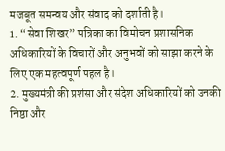मजबूत समन्वय और संवाद को दर्शाती है।
1. “सेवा शिखर” पत्रिका का विमोचन प्रशासनिक अधिकारियों के विचारों और अनुभवों को साझा करने के लिए एक महत्वपूर्ण पहल है।
2. मुख्यमंत्री की प्रशंसा और संदेश अधिकारियों को उनकी निष्ठा और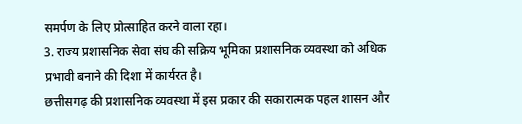समर्पण के लिए प्रोत्साहित करने वाला रहा।
3. राज्य प्रशासनिक सेवा संघ की सक्रिय भूमिका प्रशासनिक व्यवस्था को अधिक प्रभावी बनाने की दिशा में कार्यरत है।
छत्तीसगढ़ की प्रशासनिक व्यवस्था में इस प्रकार की सकारात्मक पहल शासन और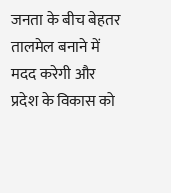जनता के बीच बेहतर तालमेल बनाने में मदद करेगी और प्रदेश के विकास को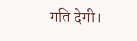गति देगी।